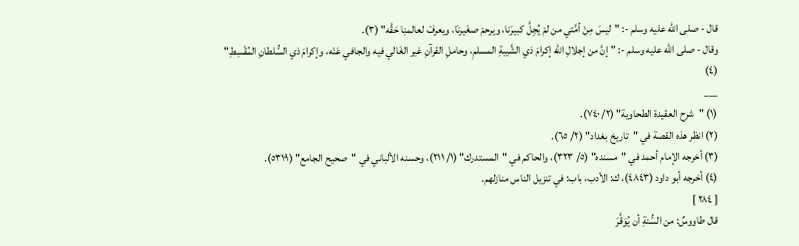قال - صلى الله عليه وسلم -: "ليسَ مِنْ أمَّتي من لمْ يُجِلَّ كبيرَنا، ويرحمْ صغَيرنَا، ويعرفْ لعالمنِا حَقَّه" (٣).
وقال - صلى الله عليه وسلم -: "إنَّ من إجلالِ الله إكرامَ ذي الشَّيبةِ المسلمِ، وحاملِ القرآنِ غير الغَالي فيه والجافي عَنْه، وإكرامَ ذي السُّلطانِ المُقْسِطِ" (٤)
___
(١) "شرح العقيدة الطحاوية" (٢/ ٧٤٠).
(٢) انظر هذه القصة في "تاريخ بغداد" (٢/ ٦٥).
(٣) أخرجه الإمام أحمد في "مسنده" (٥/ ٣٢٣)، والحاكم في "المستدرك" (١/ ٢١١)، وحسنه الألباني في "صحيح الجامع" (٥٣١٩).
(٤) أخرجه أبو داود (٤٨٤٣)، ك: الأدب، باب: في تنزيل الناس منازلهم.
[ ٢٨٤ ]
قال طاووسٌ: من السُّنةِ أن يُوَقَّرَ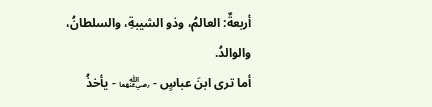أربعةٌ: العالمُ، وذو الشيبةِ، والسلطانُ، والوالدُ.
أما ترى ابنَ عباسٍ - ﵄ - يأخذُ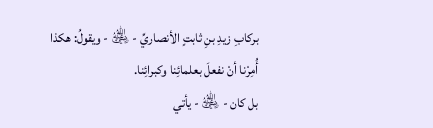بركابِ زيدِ بنِ ثابتٍ الأنصاريِّ - ﵁ - ويقولُ: هكذا أُمِرْنا أنْ نفعلَ بعلمائِنا وكبرائِنا.
بل كان - ﵁ - يأتي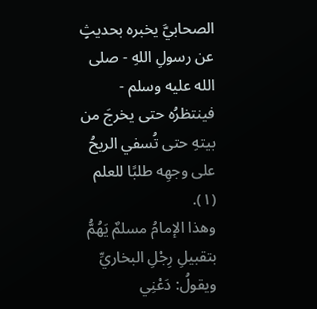الصحابيَّ يخبره بحديثٍ عن رسولِ اللهِ - صلى الله عليه وسلم - فينتظرُه حتى يخرجَ من بيتهِ حتى تُسفي الريحُ على وجهِه طلبًا للعلم (١).
وهذا الإمامُ مسلمٌ يَهُمُّ بتقبيلِ رِجْلِ البخاريِّ ويقولُ: دَعْنِي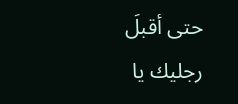حتى أقبلَ رجليك يا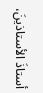أستاذَ الأستاذينَ،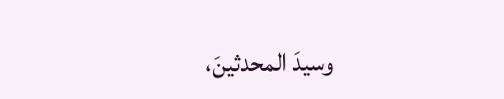وسيدَ المحدثينَ،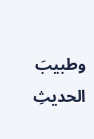وطبيبَ الحديثِ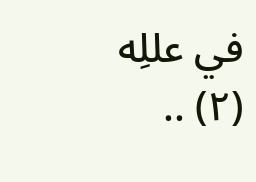في عللِه (٢) ..